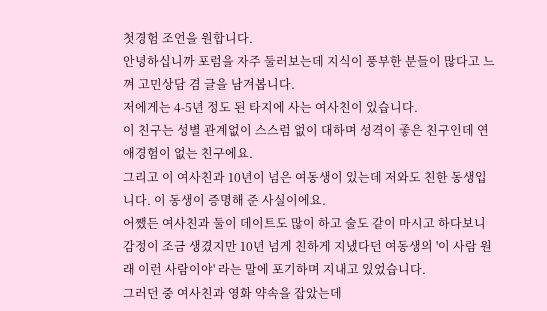첫경험 조언을 원합니다.
안녕하십니까 포럼을 자주 둘러보는데 지식이 풍부한 분들이 많다고 느껴 고민상담 겸 글을 남겨봅니다.
저에게는 4-5년 정도 된 타지에 사는 여사친이 있습니다.
이 친구는 성별 관계없이 스스럼 없이 대하며 성격이 좋은 친구인데 연애경험이 없는 친구에요.
그리고 이 여사친과 10년이 넘은 여동생이 있는데 저와도 친한 동생입니다. 이 동생이 증명해 준 사실이에요.
어쨌든 여사친과 둘이 데이트도 많이 하고 술도 같이 마시고 하다보니 감정이 조금 생겼지만 10년 넘게 친하게 지냈다던 여동생의 '이 사람 원래 이런 사람이야' 라는 말에 포기하며 지내고 있었습니다.
그러던 중 여사친과 영화 약속을 잡았는데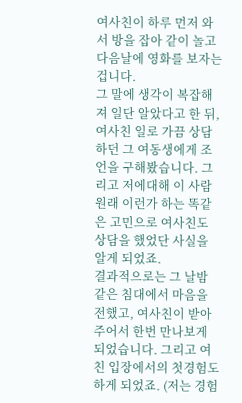여사친이 하루 먼저 와서 방을 잡아 같이 놀고 다음날에 영화를 보자는 겁니다.
그 말에 생각이 복잡해져 일단 알았다고 한 뒤, 여사친 일로 가끔 상담하던 그 여동생에게 조언을 구해봤습니다. 그리고 저에대해 이 사람 원래 이런가 하는 똑같은 고민으로 여사친도 상담을 했었단 사실을 알게 되었죠.
결과적으로는 그 날밤 같은 침대에서 마음을 전했고, 여사친이 받아주어서 한번 만나보게 되었습니다. 그리고 여친 입장에서의 첫경험도 하게 되었죠. (저는 경험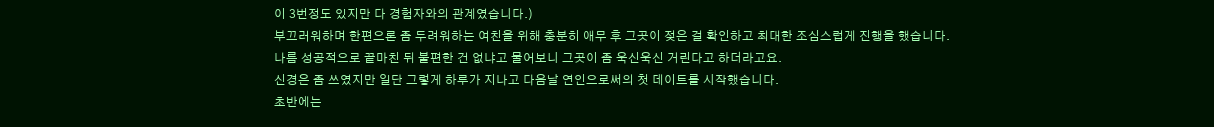이 3번정도 있지만 다 경험자와의 관계였습니다.)
부끄러워하며 한편으론 좀 두려워하는 여친을 위해 충분히 애무 후 그곳이 젖은 걸 확인하고 최대한 조심스럽게 진행을 했습니다.
나름 성공적으로 끝마친 뒤 불편한 건 없냐고 물어보니 그곳이 좀 욱신욱신 거린다고 하더라고요.
신경은 좀 쓰였지만 일단 그렇게 하루가 지나고 다음날 연인으로써의 첫 데이트를 시작했습니다.
초반에는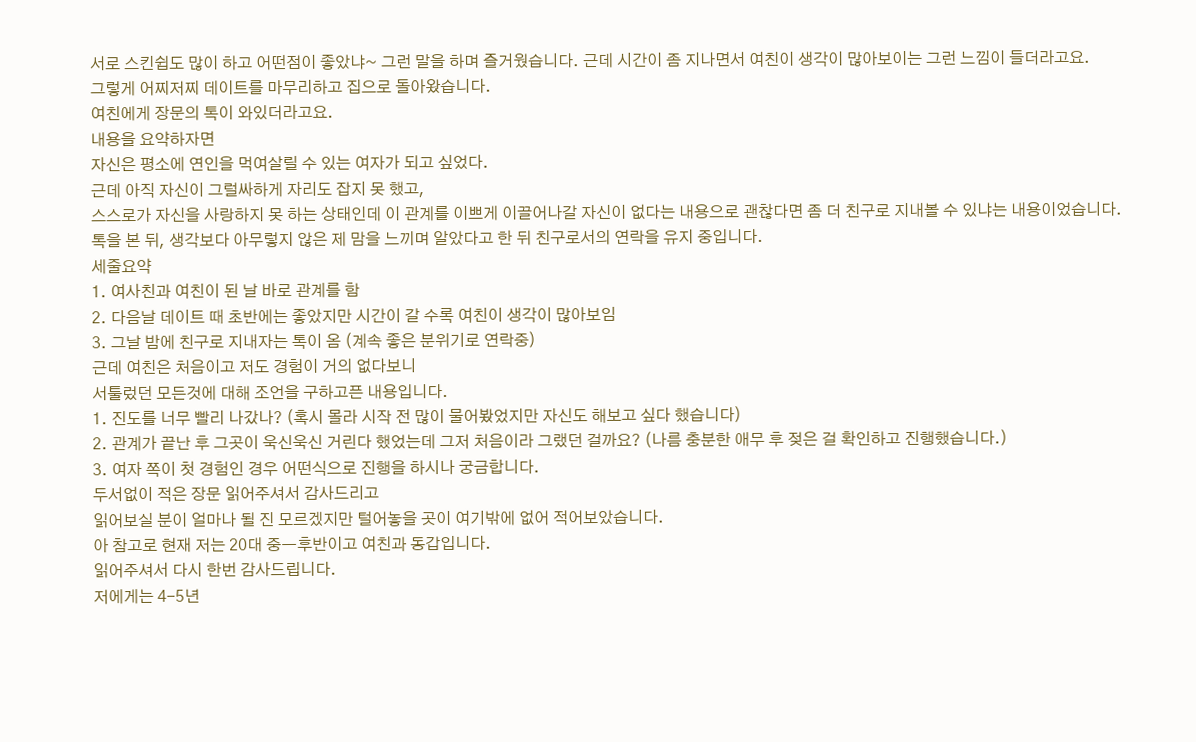서로 스킨쉽도 많이 하고 어떤점이 좋았냐~ 그런 말을 하며 즐거웠습니다. 근데 시간이 좀 지나면서 여친이 생각이 많아보이는 그런 느낌이 들더라고요.
그렇게 어찌저찌 데이트를 마무리하고 집으로 돌아왔습니다.
여친에게 장문의 톡이 와있더라고요.
내용을 요약하자면
자신은 평소에 연인을 먹여살릴 수 있는 여자가 되고 싶었다.
근데 아직 자신이 그럴싸하게 자리도 잡지 못 했고,
스스로가 자신을 사랑하지 못 하는 상태인데 이 관계를 이쁘게 이끌어나갈 자신이 없다는 내용으로 괜찮다면 좀 더 친구로 지내볼 수 있냐는 내용이었습니다.
톡을 본 뒤, 생각보다 아무렇지 않은 제 맘을 느끼며 알았다고 한 뒤 친구로서의 연락을 유지 중입니다.
세줄요약
1. 여사친과 여친이 된 날 바로 관계를 함
2. 다음날 데이트 때 초반에는 좋았지만 시간이 갈 수록 여친이 생각이 많아보임
3. 그날 밤에 친구로 지내자는 톡이 옴 (계속 좋은 분위기로 연락중)
근데 여친은 처음이고 저도 경험이 거의 없다보니
서툴렀던 모든것에 대해 조언을 구하고픈 내용입니다.
1. 진도를 너무 빨리 나갔나? (혹시 몰라 시작 전 많이 물어봤었지만 자신도 해보고 싶다 했습니다)
2. 관계가 끝난 후 그곳이 욱신욱신 거린다 했었는데 그저 처음이라 그랬던 걸까요? (나름 충분한 애무 후 젖은 걸 확인하고 진행했습니다.)
3. 여자 쪽이 첫 경험인 경우 어떤식으로 진행을 하시나 궁금합니다.
두서없이 적은 장문 읽어주셔서 감사드리고
읽어보실 분이 얼마나 될 진 모르겠지만 털어놓을 곳이 여기밖에 없어 적어보았습니다.
아 참고로 현재 저는 20대 중ㅡ후반이고 여친과 동갑입니다.
읽어주셔서 다시 한번 감사드립니다.
저에게는 4-5년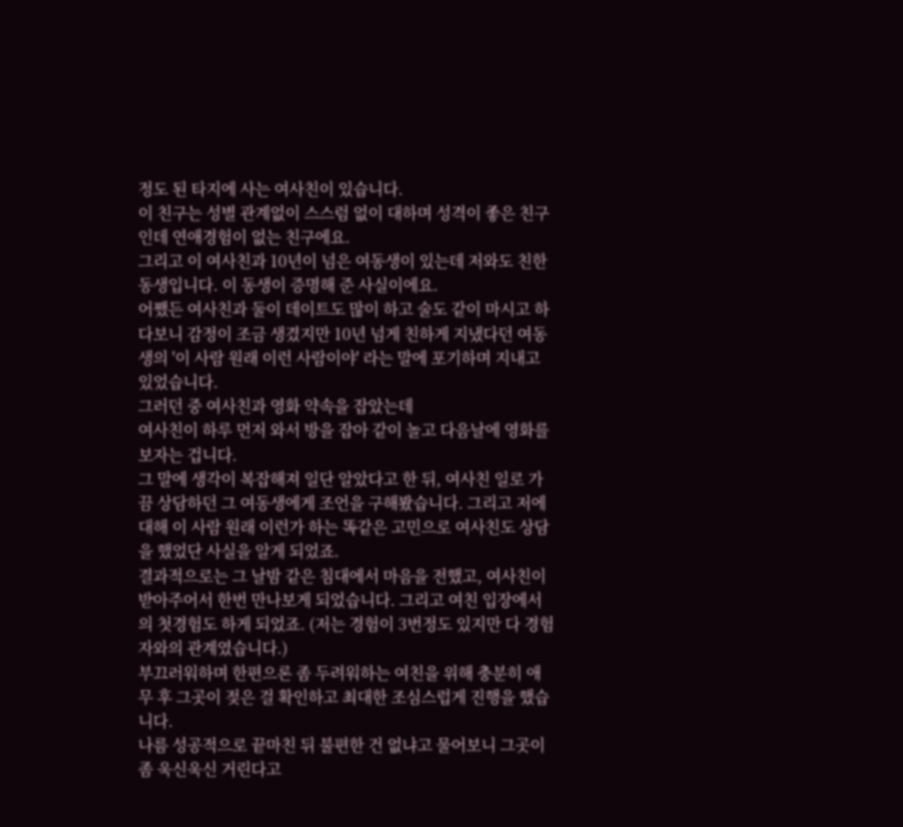정도 된 타지에 사는 여사친이 있습니다.
이 친구는 성별 관계없이 스스럼 없이 대하며 성격이 좋은 친구인데 연애경험이 없는 친구에요.
그리고 이 여사친과 10년이 넘은 여동생이 있는데 저와도 친한 동생입니다. 이 동생이 증명해 준 사실이에요.
어쨌든 여사친과 둘이 데이트도 많이 하고 술도 같이 마시고 하다보니 감정이 조금 생겼지만 10년 넘게 친하게 지냈다던 여동생의 '이 사람 원래 이런 사람이야' 라는 말에 포기하며 지내고 있었습니다.
그러던 중 여사친과 영화 약속을 잡았는데
여사친이 하루 먼저 와서 방을 잡아 같이 놀고 다음날에 영화를 보자는 겁니다.
그 말에 생각이 복잡해져 일단 알았다고 한 뒤, 여사친 일로 가끔 상담하던 그 여동생에게 조언을 구해봤습니다. 그리고 저에대해 이 사람 원래 이런가 하는 똑같은 고민으로 여사친도 상담을 했었단 사실을 알게 되었죠.
결과적으로는 그 날밤 같은 침대에서 마음을 전했고, 여사친이 받아주어서 한번 만나보게 되었습니다. 그리고 여친 입장에서의 첫경험도 하게 되었죠. (저는 경험이 3번정도 있지만 다 경험자와의 관계였습니다.)
부끄러워하며 한편으론 좀 두려워하는 여친을 위해 충분히 애무 후 그곳이 젖은 걸 확인하고 최대한 조심스럽게 진행을 했습니다.
나름 성공적으로 끝마친 뒤 불편한 건 없냐고 물어보니 그곳이 좀 욱신욱신 거린다고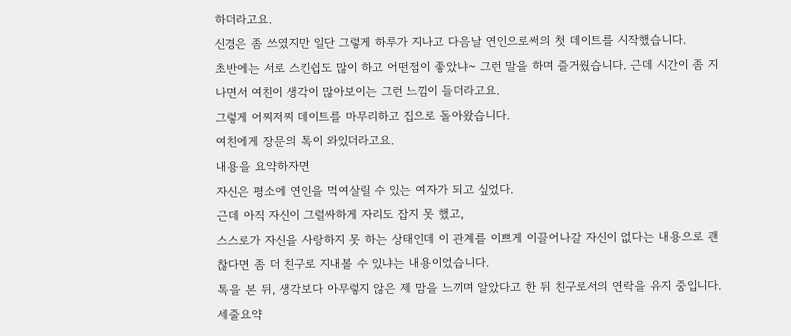하더라고요.
신경은 좀 쓰였지만 일단 그렇게 하루가 지나고 다음날 연인으로써의 첫 데이트를 시작했습니다.
초반에는 서로 스킨쉽도 많이 하고 어떤점이 좋았냐~ 그런 말을 하며 즐거웠습니다. 근데 시간이 좀 지나면서 여친이 생각이 많아보이는 그런 느낌이 들더라고요.
그렇게 어찌저찌 데이트를 마무리하고 집으로 돌아왔습니다.
여친에게 장문의 톡이 와있더라고요.
내용을 요약하자면
자신은 평소에 연인을 먹여살릴 수 있는 여자가 되고 싶었다.
근데 아직 자신이 그럴싸하게 자리도 잡지 못 했고,
스스로가 자신을 사랑하지 못 하는 상태인데 이 관계를 이쁘게 이끌어나갈 자신이 없다는 내용으로 괜찮다면 좀 더 친구로 지내볼 수 있냐는 내용이었습니다.
톡을 본 뒤, 생각보다 아무렇지 않은 제 맘을 느끼며 알았다고 한 뒤 친구로서의 연락을 유지 중입니다.
세줄요약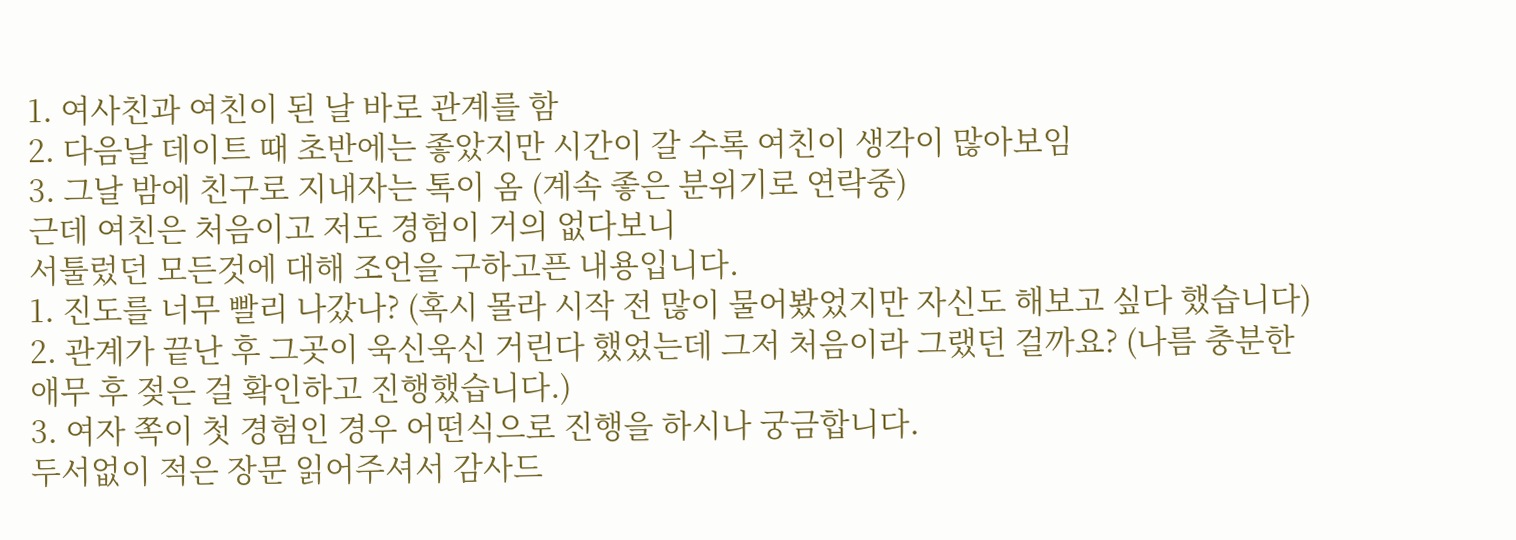1. 여사친과 여친이 된 날 바로 관계를 함
2. 다음날 데이트 때 초반에는 좋았지만 시간이 갈 수록 여친이 생각이 많아보임
3. 그날 밤에 친구로 지내자는 톡이 옴 (계속 좋은 분위기로 연락중)
근데 여친은 처음이고 저도 경험이 거의 없다보니
서툴렀던 모든것에 대해 조언을 구하고픈 내용입니다.
1. 진도를 너무 빨리 나갔나? (혹시 몰라 시작 전 많이 물어봤었지만 자신도 해보고 싶다 했습니다)
2. 관계가 끝난 후 그곳이 욱신욱신 거린다 했었는데 그저 처음이라 그랬던 걸까요? (나름 충분한 애무 후 젖은 걸 확인하고 진행했습니다.)
3. 여자 쪽이 첫 경험인 경우 어떤식으로 진행을 하시나 궁금합니다.
두서없이 적은 장문 읽어주셔서 감사드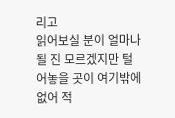리고
읽어보실 분이 얼마나 될 진 모르겠지만 털어놓을 곳이 여기밖에 없어 적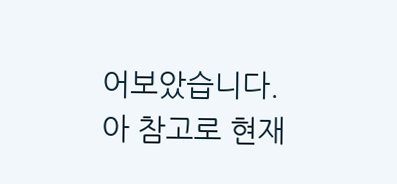어보았습니다.
아 참고로 현재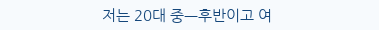저는 20대 중ㅡ후반이고 여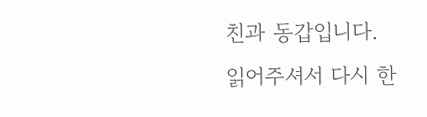친과 동갑입니다.
읽어주셔서 다시 한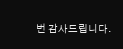번 감사드립니다.